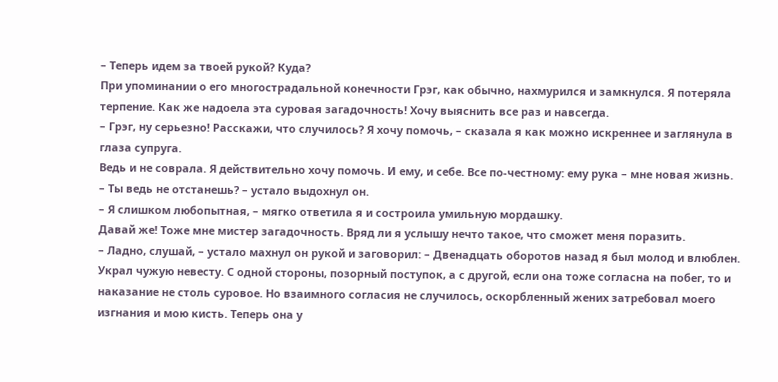– Теперь идем за твоей рукой? Куда?
При упоминании о его многострадальной конечности Грэг, как обычно, нахмурился и замкнулся. Я потеряла терпение. Как же надоела эта суровая загадочность! Хочу выяснить все раз и навсегда.
– Грэг, ну серьезно! Расскажи, что случилось? Я хочу помочь, – сказала я как можно искреннее и заглянула в глаза супруга.
Ведь и не соврала. Я действительно хочу помочь. И ему, и себе. Все по-честному: ему рука – мне новая жизнь.
– Ты ведь не отстанешь? – устало выдохнул он.
– Я слишком любопытная, – мягко ответила я и состроила умильную мордашку.
Давай же! Тоже мне мистер загадочность. Вряд ли я услышу нечто такое, что сможет меня поразить.
– Ладно, слушай, – устало махнул он рукой и заговорил: – Двенадцать оборотов назад я был молод и влюблен. Украл чужую невесту. С одной стороны, позорный поступок, а с другой, если она тоже согласна на побег, то и наказание не столь суровое. Но взаимного согласия не случилось, оскорбленный жених затребовал моего изгнания и мою кисть. Теперь она у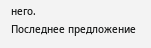него.
Последнее предложение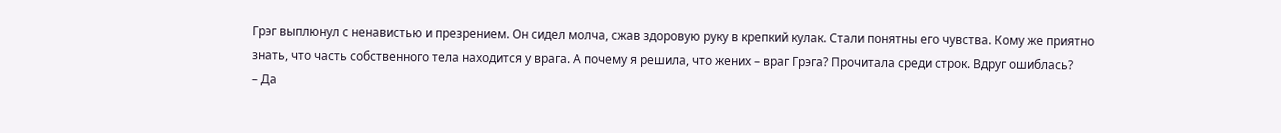Грэг выплюнул с ненавистью и презрением. Он сидел молча, сжав здоровую руку в крепкий кулак. Стали понятны его чувства. Кому же приятно знать, что часть собственного тела находится у врага. А почему я решила, что жених – враг Грэга? Прочитала среди строк. Вдруг ошиблась?
– Да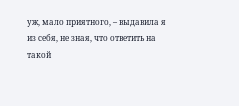уж, мало приятного, – выдавила я из себя, не зная, что ответить на такой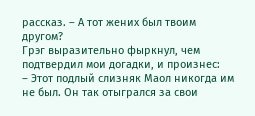рассказ. – А тот жених был твоим другом?
Грэг выразительно фыркнул, чем подтвердил мои догадки, и произнес:
– Этот подлый слизняк Маол никогда им не был. Он так отыгрался за свои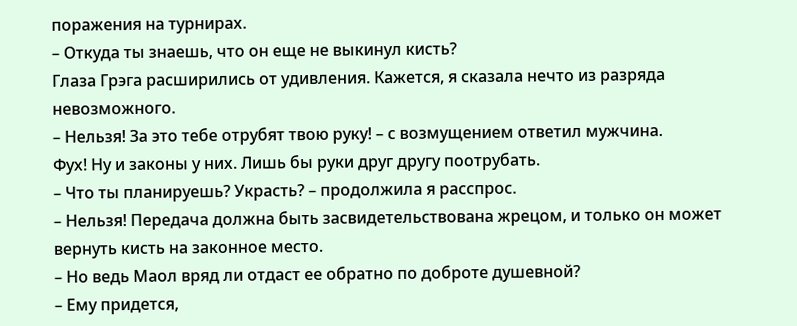поражения на турнирах.
– Откуда ты знаешь, что он еще не выкинул кисть?
Глаза Грэга расширились от удивления. Кажется, я сказала нечто из разряда невозможного.
– Нельзя! За это тебе отрубят твою руку! – с возмущением ответил мужчина.
Фух! Ну и законы у них. Лишь бы руки друг другу поотрубать.
– Что ты планируешь? Украсть? – продолжила я расспрос.
– Нельзя! Передача должна быть засвидетельствована жрецом, и только он может вернуть кисть на законное место.
– Но ведь Маол вряд ли отдаст ее обратно по доброте душевной?
– Ему придется,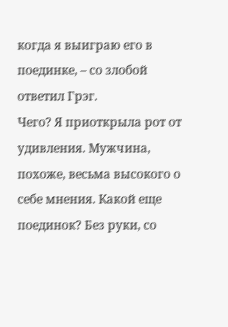когда я выиграю его в поединке, – со злобой ответил Грэг.
Чего? Я приоткрыла рот от удивления. Мужчина, похоже, весьма высокого о себе мнения. Какой еще поединок? Без руки, со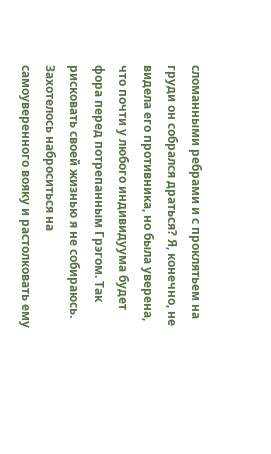сломанными ребрами и с проклятьем на груди он собрался драться? Я, конечно, не видела его противника, но была уверена, что почти у любого индивидуума будет фора перед потрепанным Грэгом. Так рисковать своей жизнью я не собираюсь.
Захотелось наброситься на самоуверенного вояку и растолковать ему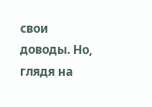свои доводы. Но, глядя на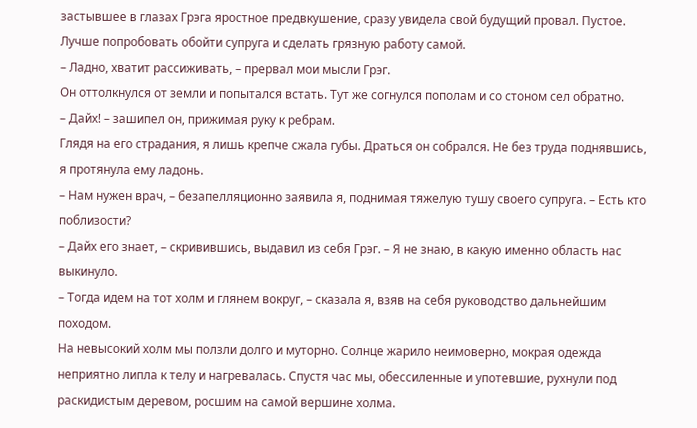застывшее в глазах Грэга яростное предвкушение, сразу увидела свой будущий провал. Пустое. Лучше попробовать обойти супруга и сделать грязную работу самой.
– Ладно, хватит рассиживать, – прервал мои мысли Грэг.
Он оттолкнулся от земли и попытался встать. Тут же согнулся пополам и со стоном сел обратно.
– Дайх! – зашипел он, прижимая руку к ребрам.
Глядя на его страдания, я лишь крепче сжала губы. Драться он собрался. Не без труда поднявшись, я протянула ему ладонь.
– Нам нужен врач, – безапелляционно заявила я, поднимая тяжелую тушу своего супруга. – Есть кто поблизости?
– Дайх его знает, – скривившись, выдавил из себя Грэг. – Я не знаю, в какую именно область нас выкинуло.
– Тогда идем на тот холм и глянем вокруг, – сказала я, взяв на себя руководство дальнейшим походом.
На невысокий холм мы ползли долго и муторно. Солнце жарило неимоверно, мокрая одежда неприятно липла к телу и нагревалась. Спустя час мы, обессиленные и употевшие, рухнули под раскидистым деревом, росшим на самой вершине холма.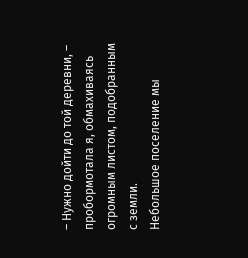– Нужно дойти до той деревни, – пробормотала я, обмахиваясь огромным листом, подобранным с земли.
Небольшое поселение мы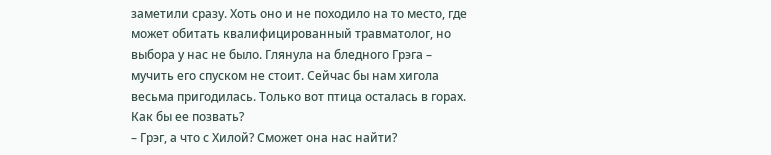заметили сразу. Хоть оно и не походило на то место, где может обитать квалифицированный травматолог, но выбора у нас не было. Глянула на бледного Грэга – мучить его спуском не стоит. Сейчас бы нам хигола весьма пригодилась. Только вот птица осталась в горах. Как бы ее позвать?
– Грэг, а что с Хилой? Сможет она нас найти?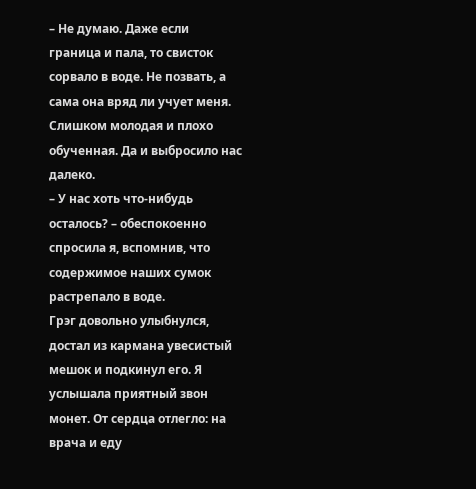– Не думаю. Даже если граница и пала, то свисток сорвало в воде. Не позвать, а сама она вряд ли учует меня. Слишком молодая и плохо обученная. Да и выбросило нас далеко.
– У нас хоть что-нибудь осталось? – обеспокоенно спросила я, вспомнив, что содержимое наших сумок растрепало в воде.
Грэг довольно улыбнулся, достал из кармана увесистый мешок и подкинул его. Я услышала приятный звон монет. От сердца отлегло: на врача и еду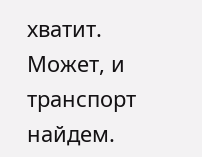хватит. Может, и транспорт найдем.